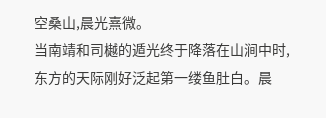空桑山,晨光熹微。
当南靖和司樾的遁光终于降落在山涧中时,东方的天际刚好泛起第一缕鱼肚白。晨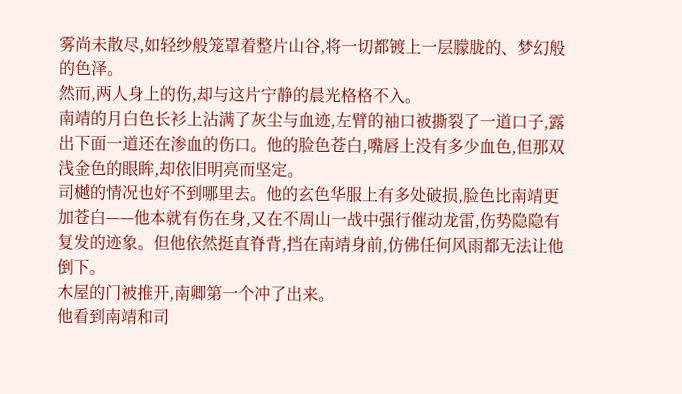雾尚未散尽,如轻纱般笼罩着整片山谷,将一切都镀上一层朦胧的、梦幻般的色泽。
然而,两人身上的伤,却与这片宁静的晨光格格不入。
南靖的月白色长衫上沾满了灰尘与血迹,左臂的袖口被撕裂了一道口子,露出下面一道还在渗血的伤口。他的脸色苍白,嘴唇上没有多少血色,但那双浅金色的眼眸,却依旧明亮而坚定。
司樾的情况也好不到哪里去。他的玄色华服上有多处破损,脸色比南靖更加苍白——他本就有伤在身,又在不周山一战中强行催动龙雷,伤势隐隐有复发的迹象。但他依然挺直脊背,挡在南靖身前,仿佛任何风雨都无法让他倒下。
木屋的门被推开,南卿第一个冲了出来。
他看到南靖和司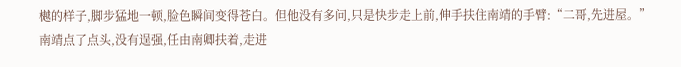樾的样子,脚步猛地一顿,脸色瞬间变得苍白。但他没有多问,只是快步走上前,伸手扶住南靖的手臂:“二哥,先进屋。”
南靖点了点头,没有逞强,任由南卿扶着,走进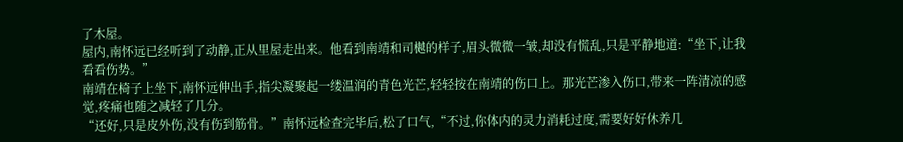了木屋。
屋内,南怀远已经听到了动静,正从里屋走出来。他看到南靖和司樾的样子,眉头微微一皱,却没有慌乱,只是平静地道:“坐下,让我看看伤势。”
南靖在椅子上坐下,南怀远伸出手,指尖凝聚起一缕温润的青色光芒,轻轻按在南靖的伤口上。那光芒渗入伤口,带来一阵清凉的感觉,疼痛也随之减轻了几分。
“还好,只是皮外伤,没有伤到筋骨。”南怀远检查完毕后,松了口气,“不过,你体内的灵力消耗过度,需要好好休养几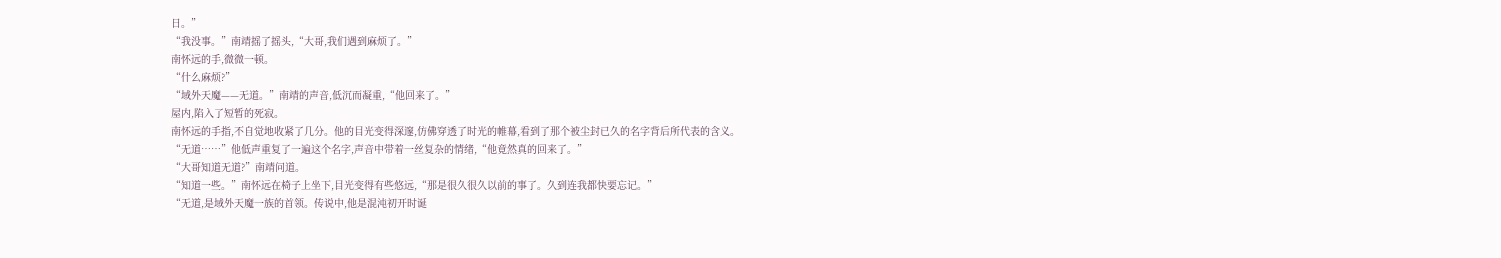日。”
“我没事。”南靖摇了摇头,“大哥,我们遇到麻烦了。”
南怀远的手,微微一顿。
“什么麻烦?”
“域外天魔——无道。”南靖的声音,低沉而凝重,“他回来了。”
屋内,陷入了短暂的死寂。
南怀远的手指,不自觉地收紧了几分。他的目光变得深邃,仿佛穿透了时光的帷幕,看到了那个被尘封已久的名字背后所代表的含义。
“无道……”他低声重复了一遍这个名字,声音中带着一丝复杂的情绪,“他竟然真的回来了。”
“大哥知道无道?”南靖问道。
“知道一些。”南怀远在椅子上坐下,目光变得有些悠远,“那是很久很久以前的事了。久到连我都快要忘记。”
“无道,是域外天魔一族的首领。传说中,他是混沌初开时诞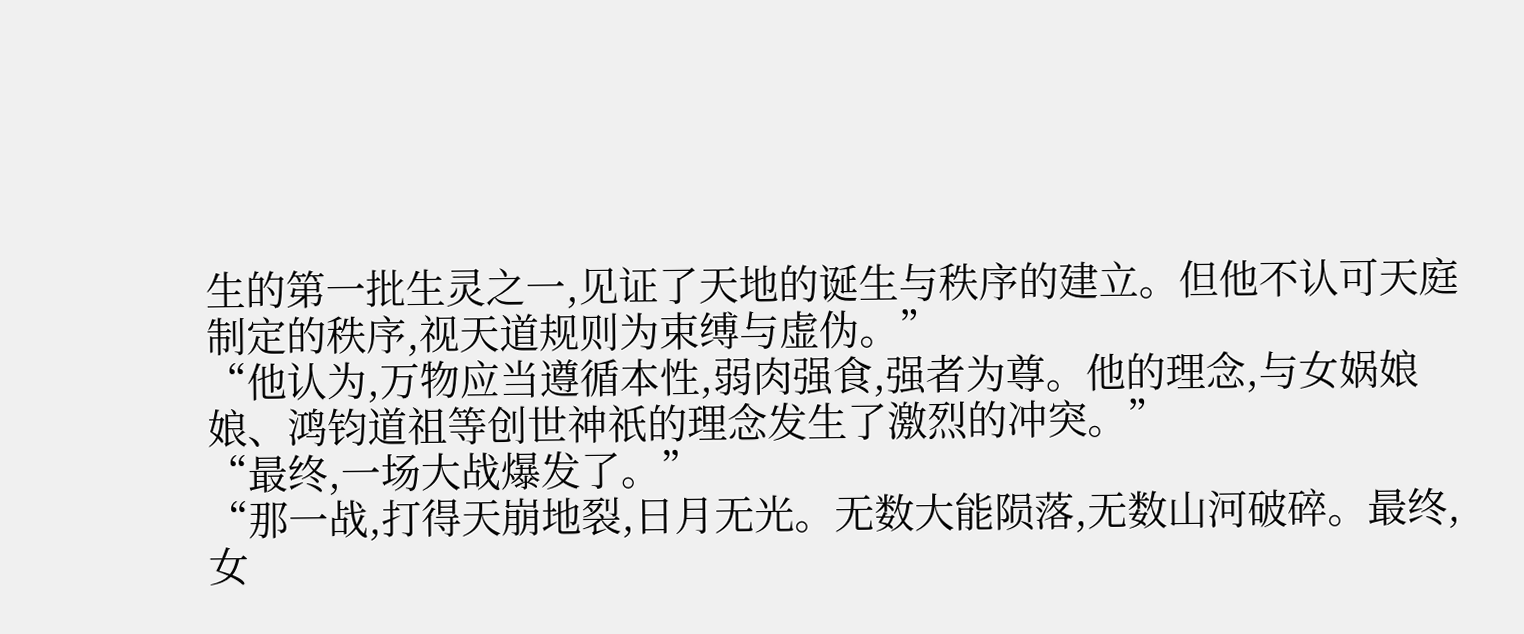生的第一批生灵之一,见证了天地的诞生与秩序的建立。但他不认可天庭制定的秩序,视天道规则为束缚与虚伪。”
“他认为,万物应当遵循本性,弱肉强食,强者为尊。他的理念,与女娲娘娘、鸿钧道祖等创世神祇的理念发生了激烈的冲突。”
“最终,一场大战爆发了。”
“那一战,打得天崩地裂,日月无光。无数大能陨落,无数山河破碎。最终,女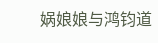娲娘娘与鸿钧道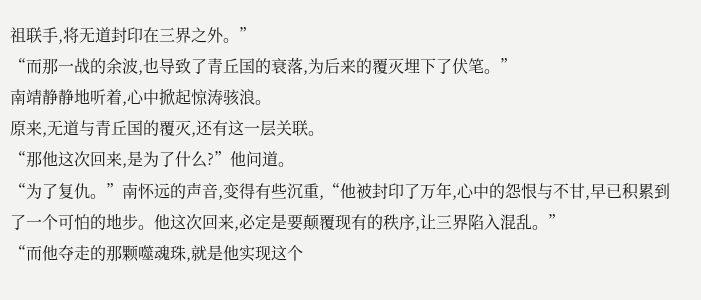祖联手,将无道封印在三界之外。”
“而那一战的余波,也导致了青丘国的衰落,为后来的覆灭埋下了伏笔。”
南靖静静地听着,心中掀起惊涛骇浪。
原来,无道与青丘国的覆灭,还有这一层关联。
“那他这次回来,是为了什么?”他问道。
“为了复仇。”南怀远的声音,变得有些沉重,“他被封印了万年,心中的怨恨与不甘,早已积累到了一个可怕的地步。他这次回来,必定是要颠覆现有的秩序,让三界陷入混乱。”
“而他夺走的那颗噬魂珠,就是他实现这个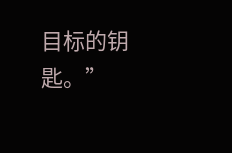目标的钥匙。”